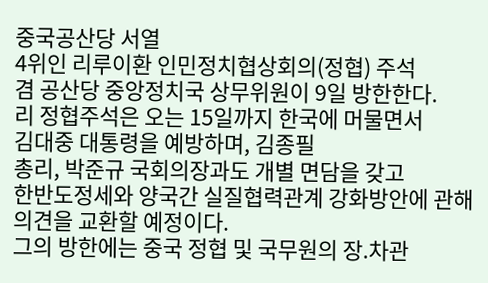중국공산당 서열
4위인 리루이환 인민정치협상회의(정협) 주석
겸 공산당 중앙정치국 상무위원이 9일 방한한다.
리 정협주석은 오는 15일까지 한국에 머물면서
김대중 대통령을 예방하며, 김종필
총리, 박준규 국회의장과도 개별 면담을 갖고
한반도정세와 양국간 실질협력관계 강화방안에 관해
의견을 교환할 예정이다.
그의 방한에는 중국 정협 및 국무원의 장.차관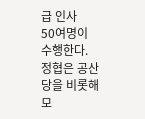급 인사
50여명이 수행한다.
정협은 공산당을 비롯해 모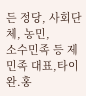든 정당, 사회단체, 농민,
소수민족 등 제민족 대표,타이완.홍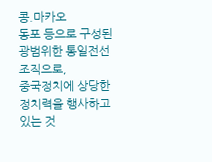콩.마카오
동포 등으로 구성된 광범위한 통일전선조직으로,
중국정치에 상당한 정치력을 행사하고 있는 것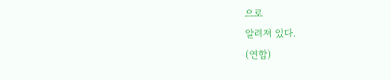으로
알려져 있다.
(연합)